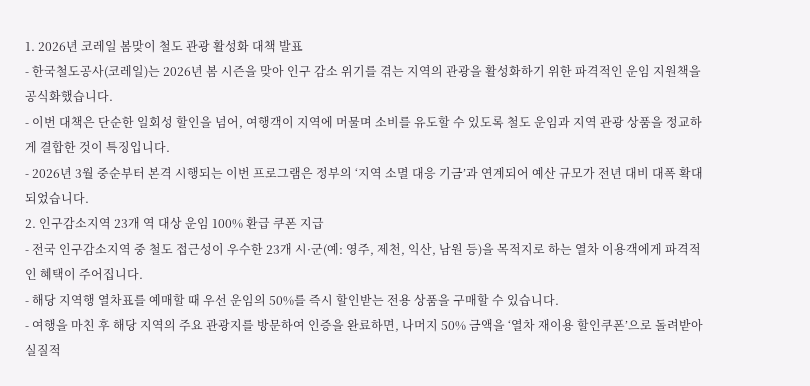1. 2026년 코레일 봄맞이 철도 관광 활성화 대책 발표
- 한국철도공사(코레일)는 2026년 봄 시즌을 맞아 인구 감소 위기를 겪는 지역의 관광을 활성화하기 위한 파격적인 운임 지원책을 공식화했습니다.
- 이번 대책은 단순한 일회성 할인을 넘어, 여행객이 지역에 머물며 소비를 유도할 수 있도록 철도 운임과 지역 관광 상품을 정교하게 결합한 것이 특징입니다.
- 2026년 3월 중순부터 본격 시행되는 이번 프로그램은 정부의 ‘지역 소멸 대응 기금’과 연계되어 예산 규모가 전년 대비 대폭 확대되었습니다.
2. 인구감소지역 23개 역 대상 운임 100% 환급 쿠폰 지급
- 전국 인구감소지역 중 철도 접근성이 우수한 23개 시·군(예: 영주, 제천, 익산, 남원 등)을 목적지로 하는 열차 이용객에게 파격적인 혜택이 주어집니다.
- 해당 지역행 열차표를 예매할 때 우선 운임의 50%를 즉시 할인받는 전용 상품을 구매할 수 있습니다.
- 여행을 마친 후 해당 지역의 주요 관광지를 방문하여 인증을 완료하면, 나머지 50% 금액을 ‘열차 재이용 할인쿠폰’으로 돌려받아 실질적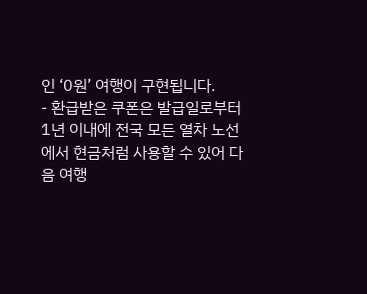인 ‘0원’ 여행이 구현됩니다.
- 환급받은 쿠폰은 발급일로부터 1년 이내에 전국 모든 열차 노선에서 현금처럼 사용할 수 있어 다음 여행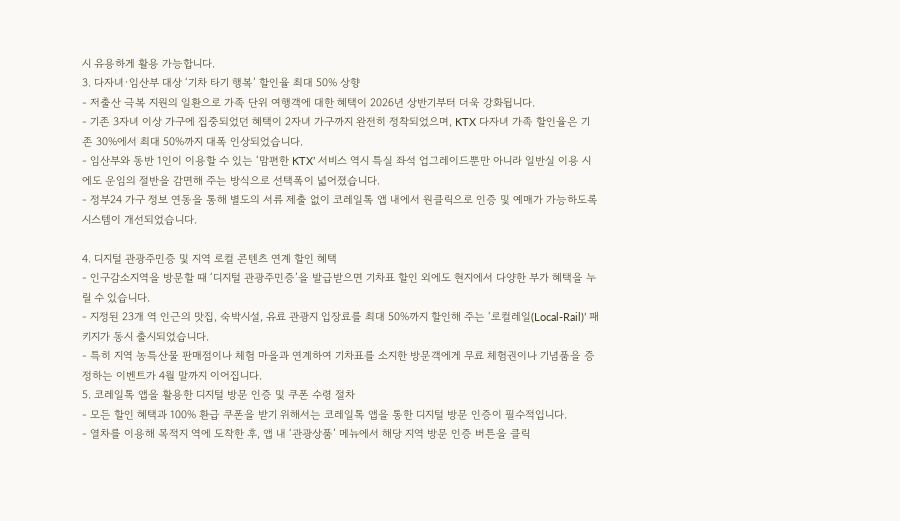시 유용하게 활용 가능합니다.
3. 다자녀·임산부 대상 ‘기차 타기 행복’ 할인율 최대 50% 상향
- 저출산 극복 지원의 일환으로 가족 단위 여행객에 대한 혜택이 2026년 상반기부터 더욱 강화됩니다.
- 기존 3자녀 이상 가구에 집중되었던 혜택이 2자녀 가구까지 완전히 정착되었으며, KTX 다자녀 가족 할인율은 기존 30%에서 최대 50%까지 대폭 인상되었습니다.
- 임산부와 동반 1인이 이용할 수 있는 ‘맘편한 KTX’ 서비스 역시 특실 좌석 업그레이드뿐만 아니라 일반실 이용 시에도 운임의 절반을 감면해 주는 방식으로 선택폭이 넓어졌습니다.
- 정부24 가구 정보 연동을 통해 별도의 서류 제출 없이 코레일톡 앱 내에서 원클릭으로 인증 및 예매가 가능하도록 시스템이 개선되었습니다.

4. 디지털 관광주민증 및 지역 로컬 콘텐츠 연계 할인 혜택
- 인구감소지역을 방문할 때 ‘디지털 관광주민증’을 발급받으면 기차표 할인 외에도 현지에서 다양한 부가 혜택을 누릴 수 있습니다.
- 지정된 23개 역 인근의 맛집, 숙박시설, 유료 관광지 입장료를 최대 50%까지 할인해 주는 ‘로컬레일(Local-Rail)’ 패키지가 동시 출시되었습니다.
- 특히 지역 농특산물 판매점이나 체험 마을과 연계하여 기차표를 소지한 방문객에게 무료 체험권이나 기념품을 증정하는 이벤트가 4월 말까지 이어집니다.
5. 코레일톡 앱을 활용한 디지털 방문 인증 및 쿠폰 수령 절차
- 모든 할인 혜택과 100% 환급 쿠폰을 받기 위해서는 코레일톡 앱을 통한 디지털 방문 인증이 필수적입니다.
- 열차를 이용해 목적지 역에 도착한 후, 앱 내 ‘관광상품’ 메뉴에서 해당 지역 방문 인증 버튼을 클릭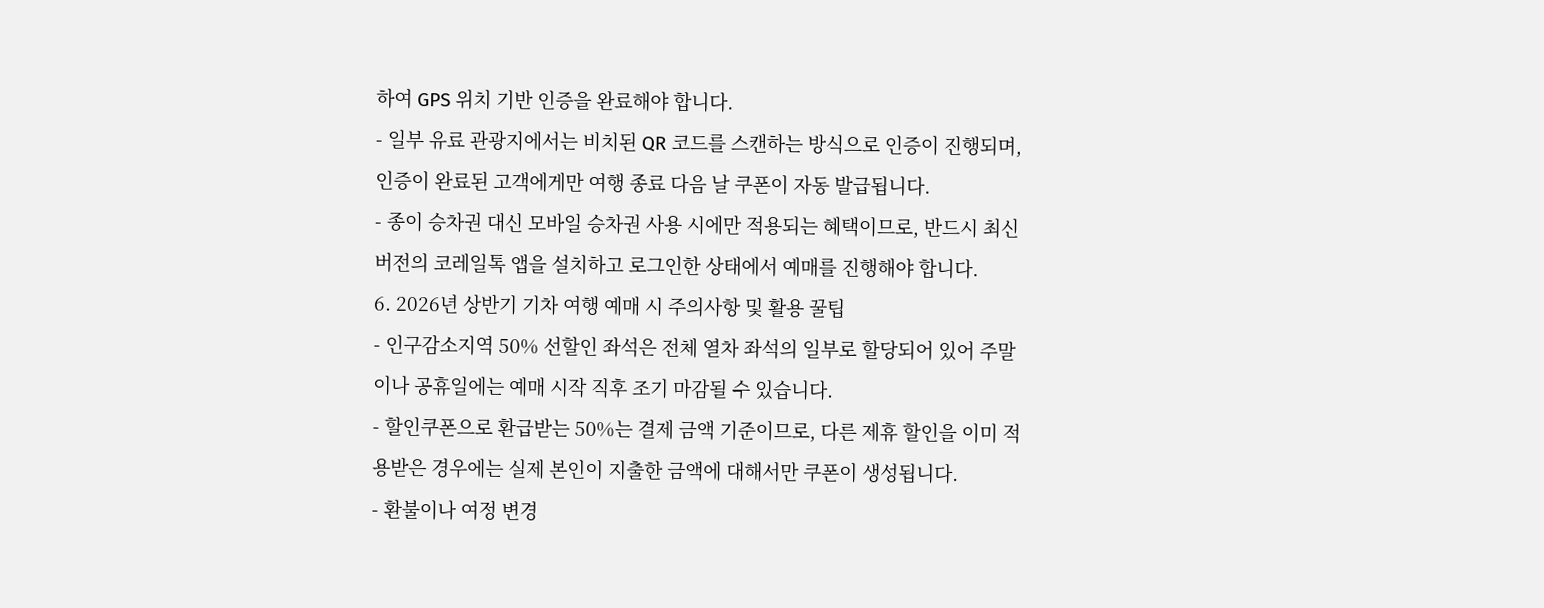하여 GPS 위치 기반 인증을 완료해야 합니다.
- 일부 유료 관광지에서는 비치된 QR 코드를 스캔하는 방식으로 인증이 진행되며, 인증이 완료된 고객에게만 여행 종료 다음 날 쿠폰이 자동 발급됩니다.
- 종이 승차권 대신 모바일 승차권 사용 시에만 적용되는 혜택이므로, 반드시 최신 버전의 코레일톡 앱을 설치하고 로그인한 상태에서 예매를 진행해야 합니다.
6. 2026년 상반기 기차 여행 예매 시 주의사항 및 활용 꿀팁
- 인구감소지역 50% 선할인 좌석은 전체 열차 좌석의 일부로 할당되어 있어 주말이나 공휴일에는 예매 시작 직후 조기 마감될 수 있습니다.
- 할인쿠폰으로 환급받는 50%는 결제 금액 기준이므로, 다른 제휴 할인을 이미 적용받은 경우에는 실제 본인이 지출한 금액에 대해서만 쿠폰이 생성됩니다.
- 환불이나 여정 변경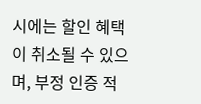시에는 할인 혜택이 취소될 수 있으며, 부정 인증 적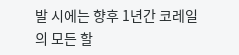발 시에는 향후 1년간 코레일의 모든 할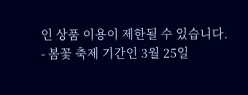인 상품 이용이 제한될 수 있습니다.
- 봄꽃 축제 기간인 3월 25일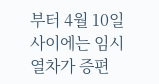부터 4월 10일 사이에는 임시 열차가 증편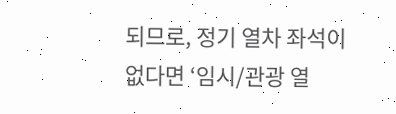되므로, 정기 열차 좌석이 없다면 ‘임시/관광 열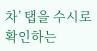차’ 탭을 수시로 확인하는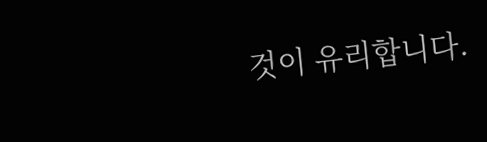것이 유리합니다.